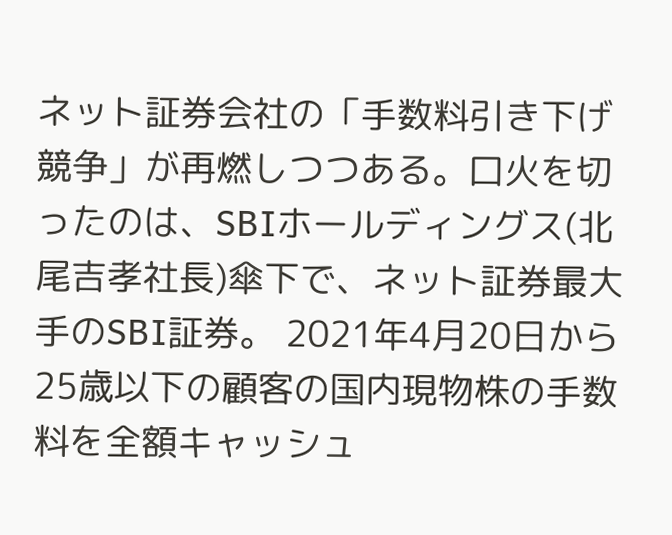ネット証券会社の「手数料引き下げ競争」が再燃しつつある。口火を切ったのは、SBIホールディングス(北尾吉孝社長)傘下で、ネット証券最大手のSBI証券。 2021年4月20日から25歳以下の顧客の国内現物株の手数料を全額キャッシュ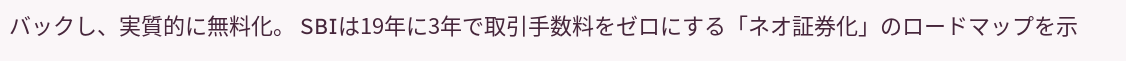バックし、実質的に無料化。 SBIは19年に3年で取引手数料をゼロにする「ネオ証券化」のロードマップを示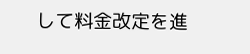して料金改定を進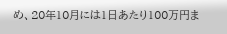め、20年10月には1日あたり100万円ま